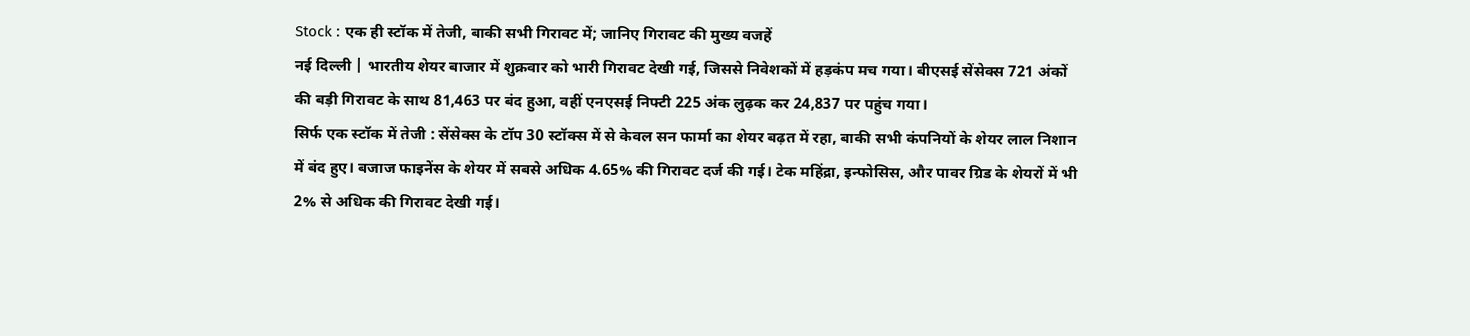Stock : एक ही स्टॉक में तेजी, बाकी सभी गिरावट में; जानिए गिरावट की मुख्य वजहें
नई दिल्ली | भारतीय शेयर बाजार में शुक्रवार को भारी गिरावट देखी गई, जिससे निवेशकों में हड़कंप मच गया। बीएसई सेंसेक्स 721 अंकों की बड़ी गिरावट के साथ 81,463 पर बंद हुआ, वहीं एनएसई निफ्टी 225 अंक लुढ़क कर 24,837 पर पहुंच गया।
सिर्फ एक स्टॉक में तेजी : सेंसेक्स के टॉप 30 स्टॉक्स में से केवल सन फार्मा का शेयर बढ़त में रहा, बाकी सभी कंपनियों के शेयर लाल निशान में बंद हुए। बजाज फाइनेंस के शेयर में सबसे अधिक 4.65% की गिरावट दर्ज की गई। टेक महिंद्रा, इन्फोसिस, और पावर ग्रिड के शेयरों में भी 2% से अधिक की गिरावट देखी गई।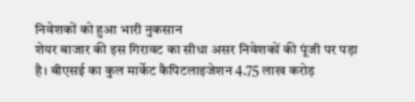निवेशकों को हुआ भारी नुकसान
शेयर बाजार की इस गिरावट का सीधा असर निवेशकों की पूंजी पर पड़ा है। बीएसई का कुल मार्केट कैपिटलाइजेशन 4.75 लाख करोड़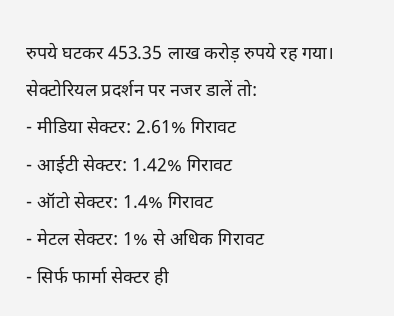रुपये घटकर 453.35 लाख करोड़ रुपये रह गया।
सेक्टोरियल प्रदर्शन पर नजर डालें तो:
- मीडिया सेक्टर: 2.61% गिरावट
- आईटी सेक्टर: 1.42% गिरावट
- ऑटो सेक्टर: 1.4% गिरावट
- मेटल सेक्टर: 1% से अधिक गिरावट
- सिर्फ फार्मा सेक्टर ही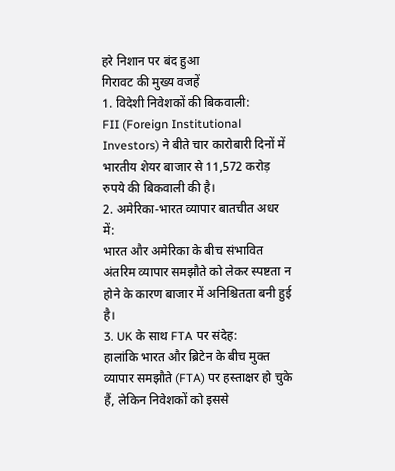हरे निशान पर बंद हुआ
गिरावट की मुख्य वजहें
1. विदेशी निवेशकों की बिकवाली:
FII (Foreign Institutional Investors) ने बीते चार कारोबारी दिनों में भारतीय शेयर बाजार से 11,572 करोड़ रुपये की बिकवाली की है।
2. अमेरिका-भारत व्यापार बातचीत अधर में:
भारत और अमेरिका के बीच संभावित अंतरिम व्यापार समझौते को लेकर स्पष्टता न होने के कारण बाजार में अनिश्चितता बनी हुई है।
3. UK के साथ FTA पर संदेह:
हालांकि भारत और ब्रिटेन के बीच मुक्त व्यापार समझौते (FTA) पर हस्ताक्षर हो चुके हैं, लेकिन निवेशकों को इससे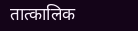तात्कालिक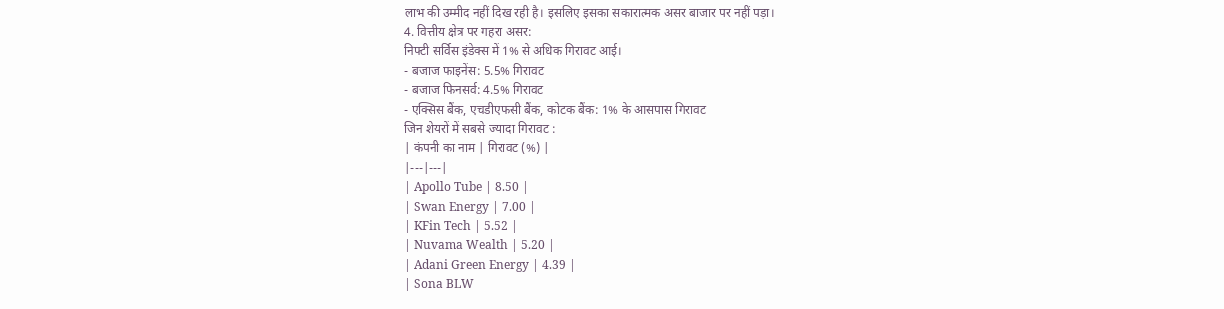लाभ की उम्मीद नहीं दिख रही है। इसलिए इसका सकारात्मक असर बाजार पर नहीं पड़ा।
4. वित्तीय क्षेत्र पर गहरा असर:
निफ्टी सर्विस इंडेक्स में 1% से अधिक गिरावट आई।
- बजाज फाइनेंस: 5.5% गिरावट
- बजाज फिनसर्व: 4.5% गिरावट
- एक्सिस बैंक, एचडीएफसी बैंक, कोटक बैंक: 1% के आसपास गिरावट
जिन शेयरों में सबसे ज्यादा गिरावट :
| कंपनी का नाम | गिरावट (%) |
|---|---|
| Apollo Tube | 8.50 |
| Swan Energy | 7.00 |
| KFin Tech | 5.52 |
| Nuvama Wealth | 5.20 |
| Adani Green Energy | 4.39 |
| Sona BLW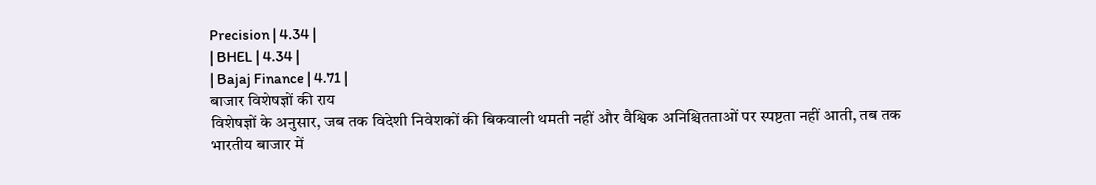Precision | 4.34 |
| BHEL | 4.34 |
| Bajaj Finance | 4.71 |
बाजार विशेषज्ञों की राय
विशेषज्ञों के अनुसार, जब तक विदेशी निवेशकों की बिकवाली थमती नहीं और वैश्विक अनिश्चितताओं पर स्पष्टता नहीं आती, तब तक भारतीय बाजार में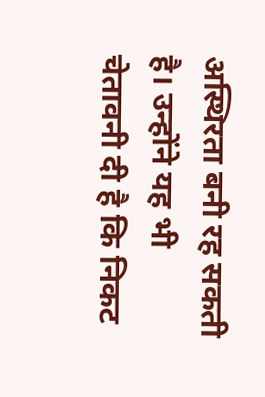अस्थिरता बनी रह सकती है। उन्होंने यह भी चेतावनी दी है कि निकट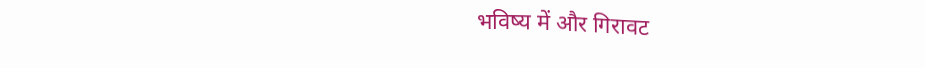भविष्य में और गिरावट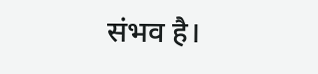संभव है।